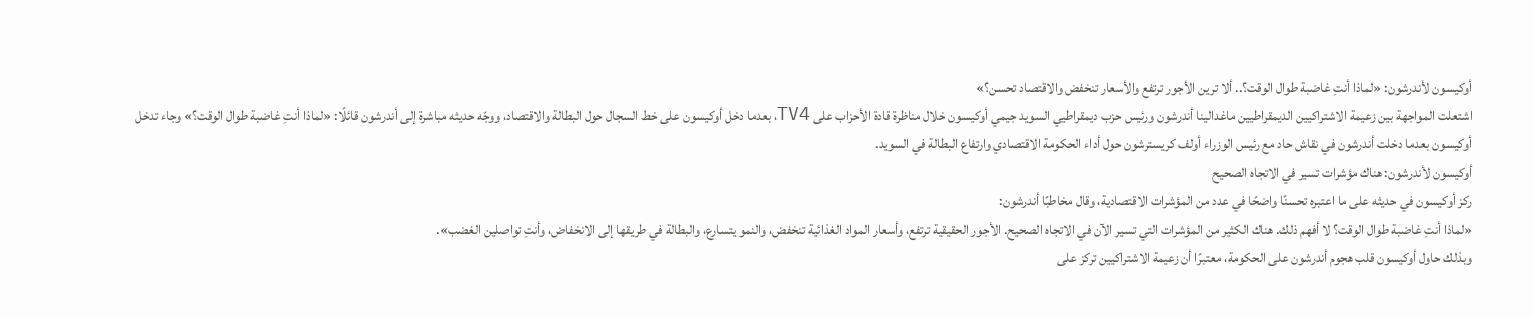أوكيسون لأندرشون: «لماذا أنتِ غاضبة طوال الوقت؟.. ألا ترين الأجور ترتفع والأسعار تنخفض والاقتصاد تحسن؟»
اشتعلت المواجهة بين زعيمة الاشتراكيين الديمقراطيين ماغدالينا أندرشون ورئيس حزب ديمقراطيي السويد جيمي أوكيسون خلال مناظرة قادة الأحزاب على TV4، بعدما دخل أوكيسون على خط السجال حول البطالة والاقتصاد، ووجّه حديثه مباشرة إلى أندرشون قائلًا: «لماذا أنتِ غاضبة طوال الوقت؟» وجاء تدخل أوكيسون بعدما دخلت أندرشون في نقاش حاد مع رئيس الوزراء أولف كريسترشون حول أداء الحكومة الاقتصادي وارتفاع البطالة في السويد.
أوكيسون لأندرشون: هناك مؤشرات تسير في الاتجاه الصحيح
ركز أوكيسون في حديثه على ما اعتبره تحسنًا واضحًا في عدد من المؤشرات الاقتصادية، وقال مخاطبًا أندرشون:
«لماذا أنتِ غاضبة طوال الوقت؟ لا أفهم ذلك. هناك الكثير من المؤشرات التي تسير الآن في الاتجاه الصحيح. الأجور الحقيقية ترتفع، وأسعار المواد الغذائية تنخفض، والنمو يتسارع، والبطالة في طريقها إلى الانخفاض، وأنتِ تواصلين الغضب».
وبذلك حاول أوكيسون قلب هجوم أندرشون على الحكومة، معتبرًا أن زعيمة الاشتراكيين تركز على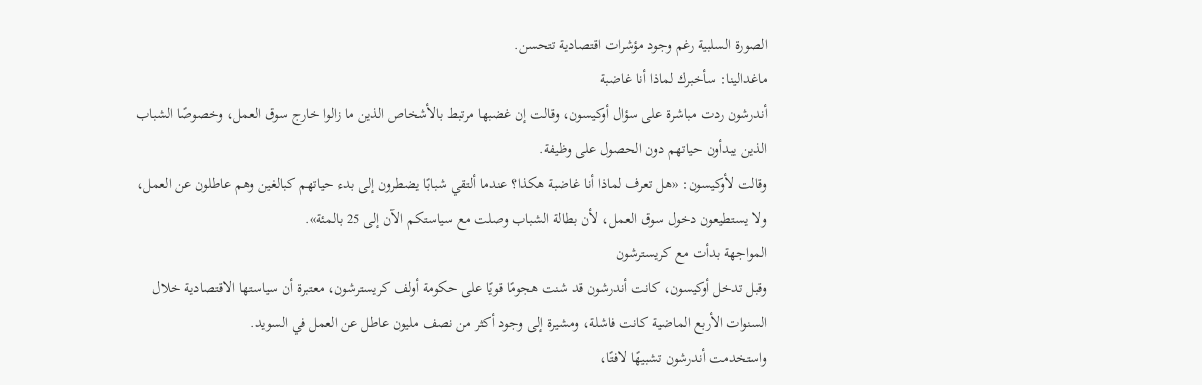الصورة السلبية رغم وجود مؤشرات اقتصادية تتحسن.
ماغدالينا: سأخبرك لماذا أنا غاضبة
أندرشون ردت مباشرة على سؤال أوكيسون، وقالت إن غضبها مرتبط بالأشخاص الذين ما زالوا خارج سوق العمل، وخصوصًا الشباب الذين يبدأون حياتهم دون الحصول على وظيفة.
وقالت لأوكيسون: «هل تعرف لماذا أنا غاضبة هكذا؟ عندما ألتقي شبابًا يضطرون إلى بدء حياتهم كبالغين وهم عاطلون عن العمل، ولا يستطيعون دخول سوق العمل، لأن بطالة الشباب وصلت مع سياستكم الآن إلى 25 بالمئة».
المواجهة بدأت مع كريسترشون
وقبل تدخل أوكيسون، كانت أندرشون قد شنت هجومًا قويًا على حكومة أولف كريسترشون، معتبرة أن سياستها الاقتصادية خلال السنوات الأربع الماضية كانت فاشلة، ومشيرة إلى وجود أكثر من نصف مليون عاطل عن العمل في السويد.
واستخدمت أندرشون تشبيهًا لافتًا،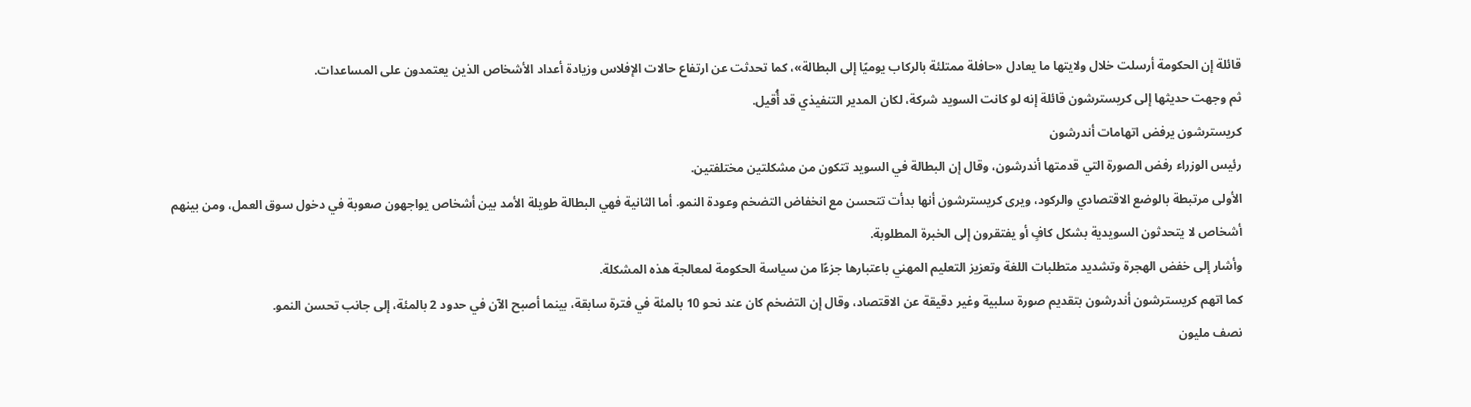قائلة إن الحكومة أرسلت خلال ولايتها ما يعادل «حافلة ممتلئة بالركاب يوميًا إلى البطالة»، كما تحدثت عن ارتفاع حالات الإفلاس وزيادة أعداد الأشخاص الذين يعتمدون على المساعدات.
ثم وجهت حديثها إلى كريسترشون قائلة إنه لو كانت السويد شركة، لكان المدير التنفيذي قد أُقيل.
كريسترشون يرفض اتهامات أندرشون
رئيس الوزراء رفض الصورة التي قدمتها أندرشون، وقال إن البطالة في السويد تتكون من مشكلتين مختلفتين.
الأولى مرتبطة بالوضع الاقتصادي والركود، ويرى كريسترشون أنها بدأت تتحسن مع انخفاض التضخم وعودة النمو. أما الثانية فهي البطالة طويلة الأمد بين أشخاص يواجهون صعوبة في دخول سوق العمل، ومن بينهم أشخاص لا يتحدثون السويدية بشكل كافٍ أو يفتقرون إلى الخبرة المطلوبة.
وأشار إلى خفض الهجرة وتشديد متطلبات اللغة وتعزيز التعليم المهني باعتبارها جزءًا من سياسة الحكومة لمعالجة هذه المشكلة.
كما اتهم كريسترشون أندرشون بتقديم صورة سلبية وغير دقيقة عن الاقتصاد، وقال إن التضخم كان عند نحو 10 بالمئة في فترة سابقة، بينما أصبح الآن في حدود 2 بالمئة، إلى جانب تحسن النمو.
نصف مليون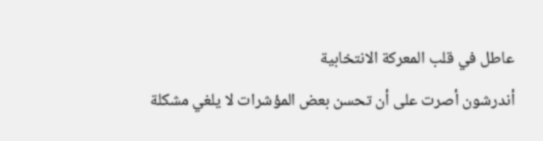عاطل في قلب المعركة الانتخابية
أندرشون أصرت على أن تحسن بعض المؤشرات لا يلغي مشكلة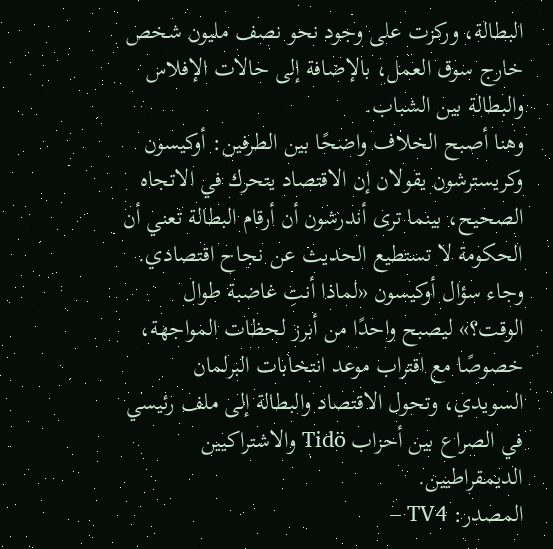البطالة، وركزت على وجود نحو نصف مليون شخص خارج سوق العمل، بالإضافة إلى حالات الإفلاس والبطالة بين الشباب.
وهنا أصبح الخلاف واضحًا بين الطرفين: أوكيسون وكريسترشون يقولان إن الاقتصاد يتحرك في الاتجاه الصحيح، بينما ترى أندرشون أن أرقام البطالة تعني أن الحكومة لا تستطيع الحديث عن نجاح اقتصادي.
وجاء سؤال أوكيسون «لماذا أنتِ غاضبة طوال الوقت؟» ليصبح واحدًا من أبرز لحظات المواجهة، خصوصًا مع اقتراب موعد انتخابات البرلمان السويدي، وتحول الاقتصاد والبطالة إلى ملف رئيسي في الصراع بين أحزاب Tidö والاشتراكيين الديمقراطيين.
المصدر: TV4 –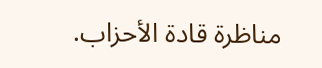مناظرة قادة الأحزاب.